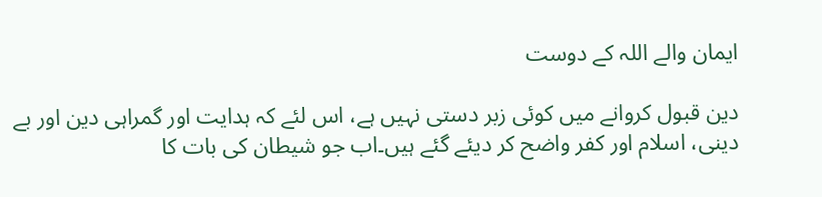ایمان والے اللہ کے دوست

دین قبول کروانے میں کوئی زبر دستی نہیں ہے، اس لئے کہ ہدایت اور گمراہی دین اور بے دینی، اسلام اور کفر واضح کر دیئے گئے ہیں۔اب جو شیطان کی بات کا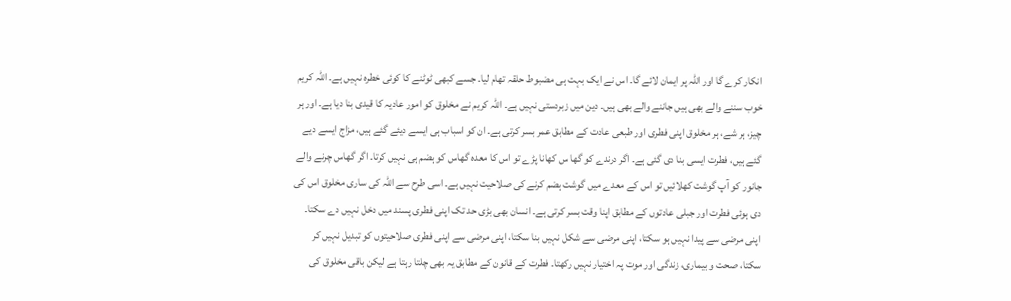انکار کرے گا اور اللہ پر ایمان لائے گا۔ اس نے ایک بہت ہی مضبوط حلقہ تھام لیا۔ جسے کبھی ٹوٹنے کا کوئی خطرہ نہیں ہے۔ اللہ کریم خوب سننے والے بھی ہیں جاننے والے بھی ہیں۔ دین میں زبردستی نہیں ہے۔ اللہ کریم نے مخلوق کو امور عادیہ کا قیدی بنا دیا ہے۔ اور ہر چیز، ہر شے، ہر مخلوق اپنی فطری اور طبعی عادت کے مطابق عمر بسر کرتی ہے۔ ان کو اسباب ہی ایسے دیئے گئے ہیں، مزاج ایسے دیے گئے ہیں، فطرت ایسی بنا دی گئی ہے۔ اگر درندے کو گھا س کھانا پڑے تو اس کا معدہ گھاس کو ہضم ہی نہیں کرتا۔ اگر گھاس چرنے والے جانور کو آپ گوشت کھلائیں تو اس کے معدے میں گوشت ہضم کرنے کی صلاحیت نہیں ہے۔ اسی طرح سے اللہ کی ساری مخلوق اس کی دی ہوئی فطرت اور جبلی عادتوں کے مطابق اپنا وقت بسر کرتی ہے۔ انسان بھی بڑی حد تک اپنی فطری پسند میں دخل نہیں دے سکتا۔ اپنی مرضی سے پیدا نہیں ہو سکتا، اپنی مرضی سے شکل نہیں بنا سکتا، اپنی مرضی سے اپنی فطری صلاحیتوں کو تبدیل نہیں کر سکتا، صحت و بیماری، زندگی اور موت پہ اختیار نہیں رکھتا۔ فطرت کے قانون کے مطابق یہ بھی چلتا رہتا ہے لیکن باقی مخلوق کی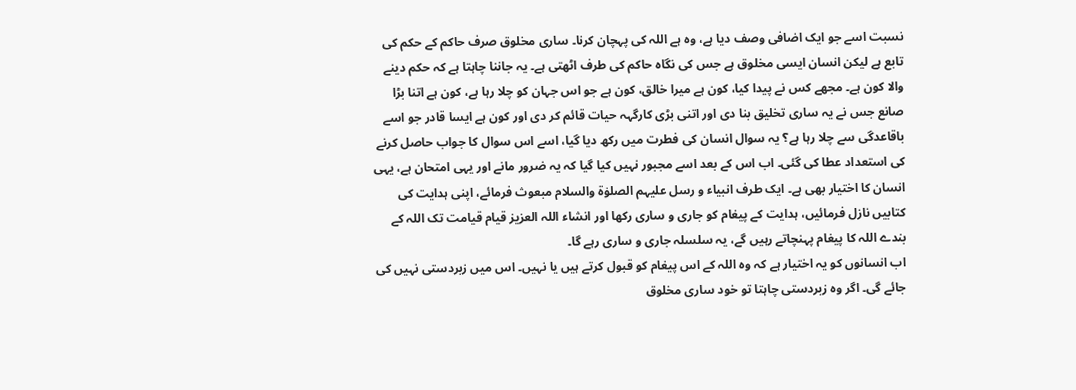نسبت اسے جو ایک اضافی وصف دیا ہے، وہ ہے اللہ کی پہچان کرنا۔ ساری مخلوق صرف حاکم کے حکم کی تابع ہے لیکن انسان ایسی مخلوق ہے جس کی نگاہ حاکم کی طرف اٹھتی ہے۔ یہ جاننا چاہتا ہے کہ حکم دینے والا کون ہے۔ مجھے کس نے پیدا کیا، کون ہے میرا خالق، کون ہے جو اس جہان کو چلا رہا ہے، کون ہے اتنا بڑا صانع جس نے یہ ساری تخلیق بنا دی اور اتنی بڑی کارگہہ حیات قائم کر دی اور کون ہے ایسا قادر جو اسے باقاعدگی سے چلا رہا ہے؟ یہ سوال انسان کی فطرت میں رکھ دیا گیا، اسے اس سوال کا جواب حاصل کرنے کی استعداد عطا کی گئی۔ اب اس کے بعد اسے مجبور نہیں کیا گیا کہ یہ ضرور مانے اور یہی امتحان ہے، یہی انسان کا اختیار بھی ہے۔ ایک طرف انبیاء و رسل علیہم الصلوٰۃ والسلام مبعوث فرمائے، اپنی ہدایت کی کتابیں نازل فرمائیں، ہدایت کے پیغام کو جاری و ساری رکھا اور انشاء اللہ العزیز قیام قیامت تک اللہ کے بندے اللہ کا پیغام پہنچاتے رہیں گے، یہ سلسلہ جاری و ساری رہے گا۔
اب انسانوں کو یہ اختیار ہے کہ وہ اللہ کے اس پیغام کو قبول کرتے ہیں یا نہیں۔ اس میں زبردستی نہیں کی جائے گی۔ اگر وہ زبردستی چاہتا تو خود ساری مخلوق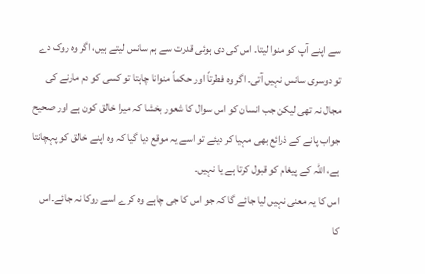سے اپنے آپ کو منوا لیتا۔ اس کی دی ہوئی قدرت سے ہم سانس لیتے ہیں، اگر وہ روک دے تو دوسری سانس نہیں آتی۔ اگر وہ فطرتاً اور حکماً منوانا چاہتا تو کسی کو دم مارنے کی مجال نہ تھی لیکن جب انسان کو اس سوال کا شعور بخشا کہ میرا خالق کون ہے اور صحیح جواب پانے کے ذرائع بھی مہیا کر دیئے تو اسے یہ موقع دیا گیا کہ وہ اپنے خالق کو پہچانتا ہے، اللہ کے پیغام کو قبول کرتا ہے یا نہیں۔
اس کا یہ معنی نہیں لیا جائے گا کہ جو اس کا جی چاہے وہ کرے اسے روکا نہ جائے۔اس کا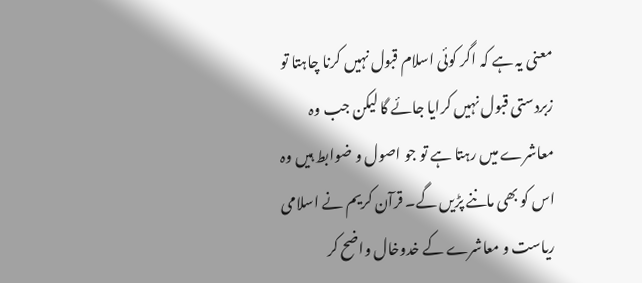معنی یہ ہے کہ اگر کوئی اسلام قبول نہیں کرنا چاہتا تو زبردستی قبول نہیں کرایا جائے گا لیکن جب وہ معاشرے میں رہتا ہے تو جو اصول و ضوابط ہیں وہ اس کو بھی ماننے پڑیں گے۔ قرآن کریم نے اسلامی ریاست و معاشرے کے خدوخال واضح کر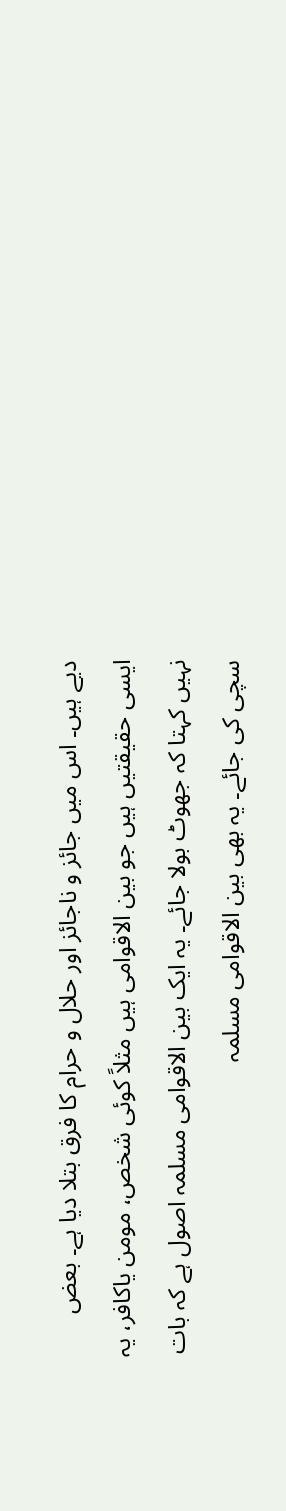دیے ہیں۔ اس میں جائز و ناجائز اور حلال و حرام کا فرق بتلا دیا ہے۔ بعض ایسی حقیقتیں ہیں جو بین الاقوامی ہیں مثلاً کوئی شخص، مومن یاکافر، یہ نہیں کہتا کہ جھوٹ بولا جائے۔ یہ ایک بین الاقوامی مسلمہ اصول ہے کہ بات سچی کی جائے۔ یہ بھی بین الاقوامی مسلمہ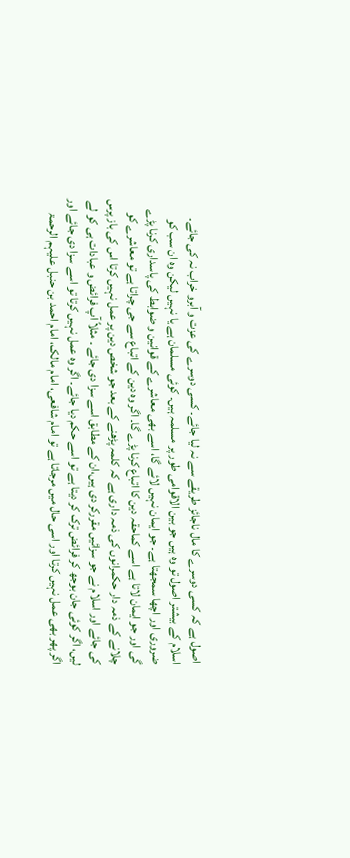اصول ہے کہ کسی دوسرے کا مال ناجائز طریقے سے نہ لیا جائے۔ کسی دوسرے کی عزت و آبرو خراب نہ کی جائے۔
اسلام کے بیشتر اصول تو وہ ہیں جو بین الاقوامی طور پر مسلمہ ہیں۔ کوئی مسلمان ہے یا نہیں لیکن وہ ان سب کو ضروری اور اچھا سمجھتا ہے۔ جو ایمان نہیں لائے گا، اسے بھی معاشرے کے قوانین و ضوابط کی پاسداری کرنا پڑے گی اور جو ایمان لاتا ہے اسے کماحقہ دین کا اتباع کرنا پڑے گا۔ اگر وہ دین کے اتباع سے جی چراتا ہے تو معاشرے کو چلانے کے ذمہ دار حکمرانوں کی ذمہ داری ہے کہ کلمہ پڑھنے کے بعد جو شخص دین پر عمل نہیں کرتا اس کی باز پرس کی جائے اور اسلام نے جو سزائیں مقررکر دی ہیں،ان کے مطابق اسے سزا دی جائے ۔ مثلاً آپ فرائض و عبادات ہی کو لے لیں، اگر کوئی جان بوجھ کر فرائض ترک کر دیتا ہے تو اسے حکم دیا جائے۔ اگر وہ عمل نہیں کرتا تو اسے سزا دی جائے اور اگر پھر بھی عمل نہیں کرتا اور اسی حال میں مرجاتا ہے تو امام شافعی، امام مالک، امام احمد بن حنبل علیہم الرحمۃ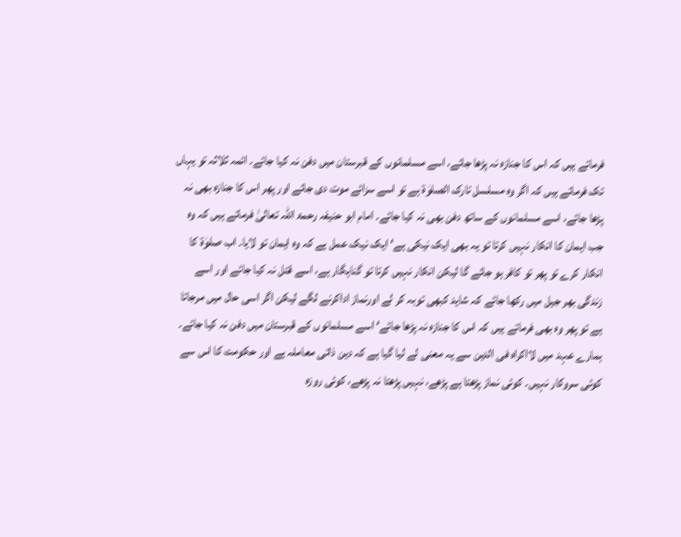فرماتے ہیں کہ اس کا جنازہ نہ پڑھا جائے، اسے مسلمانوں کے قبرستان میں دفن نہ کیا جائے۔ ائمہ ثلاثہ تو یہاں تک فرماتے ہیں کہ اگر وہ مسلسل تارک الصلوٰۃ ہے تو اسے سزائے موت دی جائے اور پھر اس کا جنازہ بھی نہ پڑھا جائے، اسے مسلمانوں کے ساتھ دفن بھی نہ کیا جائے۔ امام ابو حنیفہ رحمۃ اللہ تعالیٰ فرماتے ہیں کہ وہ جب ایمان کا انکار نہیں کرتا تو یہ بھی ایک نیکی ہے‘ ایک نیک عمل ہے کہ وہ ایمان تو لایا۔ اب صلوٰۃ کا انکار کرے تو پھر تو کافر ہو جائے گا لیکن انکار نہیں کرتا تو گناہگار ہے، اسے قتل نہ کیا جائے اور اسے زندگی بھر جیل میں رکھا جائے کہ شاید کبھی توبہ کر لے اورنماز اداکرنے لگے لیکن اگر اسی حال میں مرجاتا ہے تو پھر وہ بھی فرماتے ہیں کہ اس کا جنازہ نہ پڑھا جائے‘ اسے مسلمانوں کے قبرستان میں دفن نہ کیا جائے۔
ہمارے عہد میں لااکراہ فی الدین سے یہ معنی لے لیا گیا ہے کہ دین ذاتی معاملہ ہے اور حکومت کا اس سے کوئی سروکار نہیں۔ کوئی نماز پڑھتا ہے پڑھے، نہیں پڑھتا نہ پڑھے، کوئی روزہ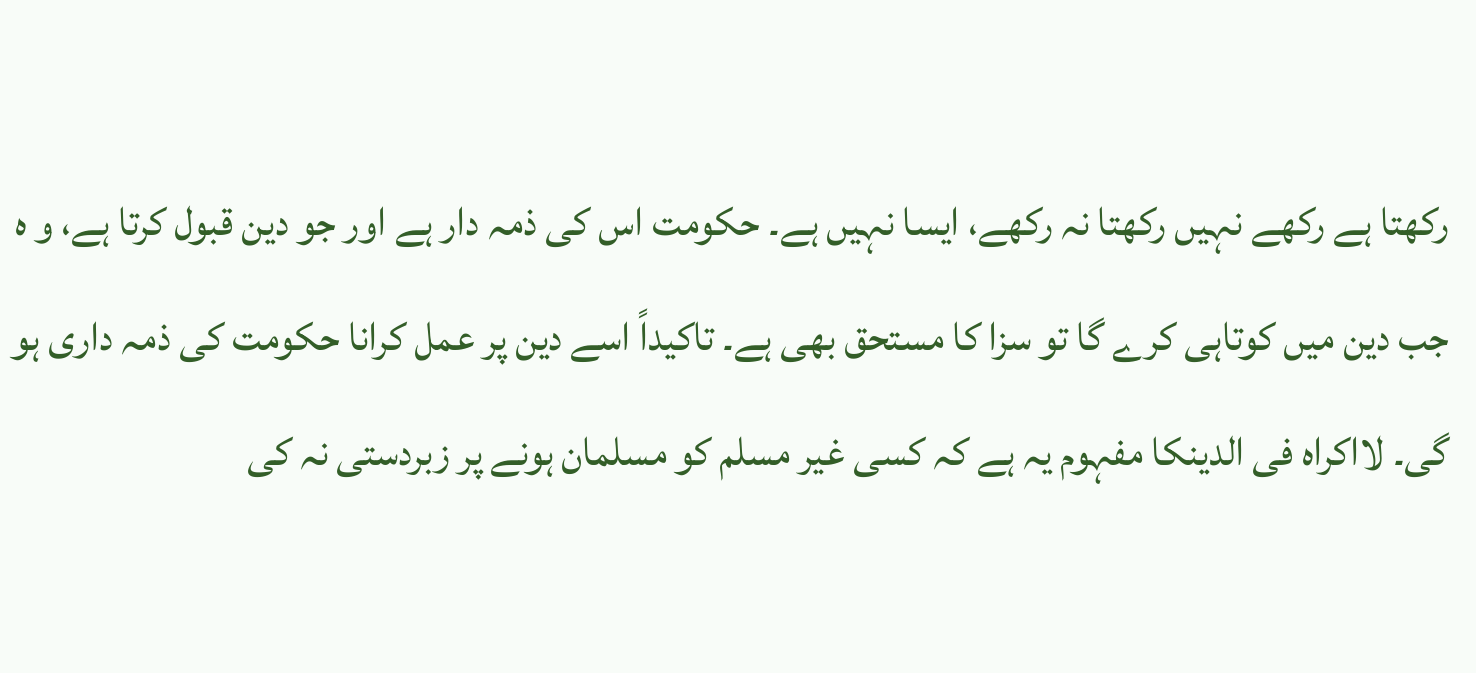رکھتا ہے رکھے نہیں رکھتا نہ رکھے، ایسا نہیں ہے۔ حکومت اس کی ذمہ دار ہے اور جو دین قبول کرتا ہے، و ہ جب دین میں کوتاہی کرے گا تو سزا کا مستحق بھی ہے۔ تاکیداً اسے دین پر عمل کرانا حکومت کی ذمہ داری ہو گی۔ لااکراہ فی الدینکا مفہوم یہ ہے کہ کسی غیر مسلم کو مسلمان ہونے پر زبردستی نہ کی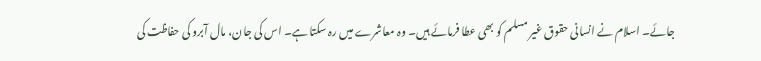جائے۔ اسلام نے انسانی حقوق غیر مسلم کو بھی عطا فرمائے ہیں۔ وہ معاشرے میں رہ سکتا ہے۔ اس کی جان، مال آبرو کی حفاظت کی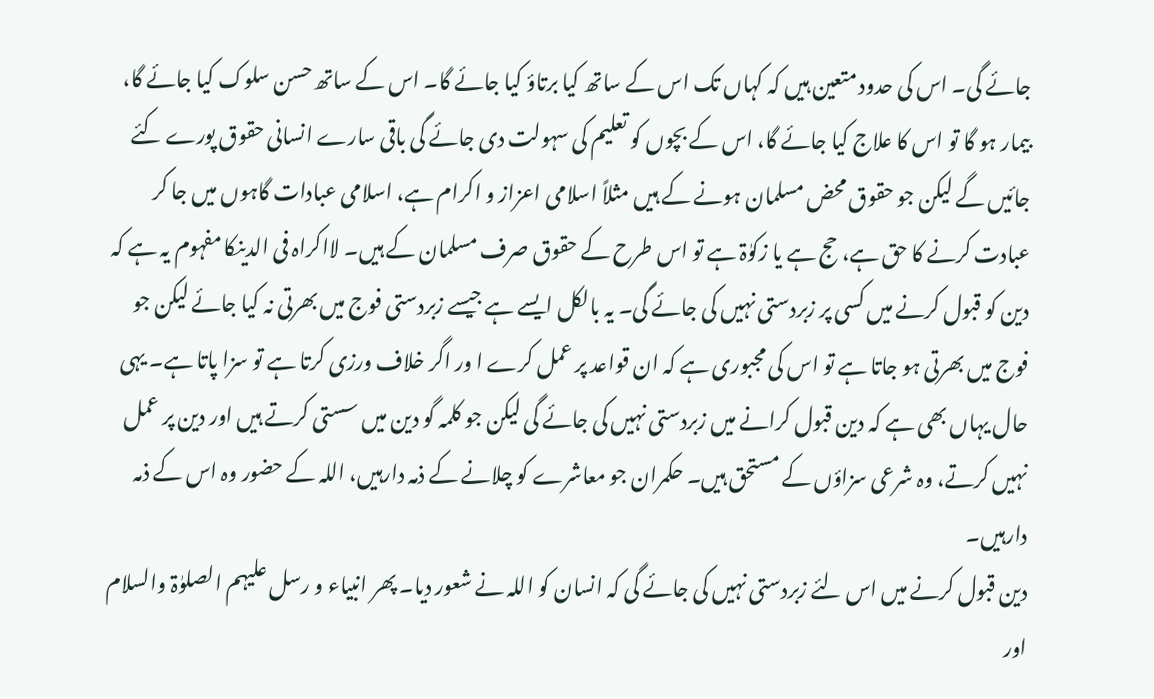جائے گی۔ اس کی حدود متعین ہیں کہ کہاں تک اس کے ساتھ کیا برتاؤ کیا جائے گا۔ اس کے ساتھ حسن سلوک کیا جائے گا، بیمار ہو گا تو اس کا علاج کیا جائے گا، اس کے بچوں کو تعلیم کی سہولت دی جائے گی باقی سارے انسانی حقوق پورے کئے جائیں گے لیکن جو حقوق محض مسلمان ہونے کے ہیں مثلاً اسلامی اعزاز و اکرام ہے، اسلامی عبادات گاہوں میں جا کر عبادت کرنے کا حق ہے، حج ہے یا زکوٰۃ ہے تو اس طرح کے حقوق صرف مسلمان کے ہیں۔ لااکراہ فی الدینکا مفہوم یہ ہے کہ دین کو قبول کرنے میں کسی پر زبردستی نہیں کی جائے گی۔ یہ بالکل ایسے ہے جیسے زبردستی فوج میں بھرتی نہ کیا جائے لیکن جو فوج میں بھرتی ہو جاتا ہے تو اس کی مجبوری ہے کہ ان قواعد پر عمل کرے ا ور اگر خلاف ورزی کرتا ہے تو سزا پاتا ہے۔ یہی حال یہاں بھی ہے کہ دین قبول کرانے میں زبردستی نہیں کی جائے گی لیکن جو کلمہ گو دین میں سستی کرتے ہیں اور دین پر عمل نہیں کرتے، وہ شرعی سزاؤں کے مستحق ہیں۔ حکمران جو معاشرے کو چلانے کے ذمہ دارہیں، اللہ کے حضور وہ اس کے ذمہ دارہیں۔
دین قبول کرنے میں اس لئے زبردستی نہیں کی جائے گی کہ انسان کو اللہ نے شعور دیا۔ پھر انبیاء و رسل علیہم الصلوٰۃ والسلام اور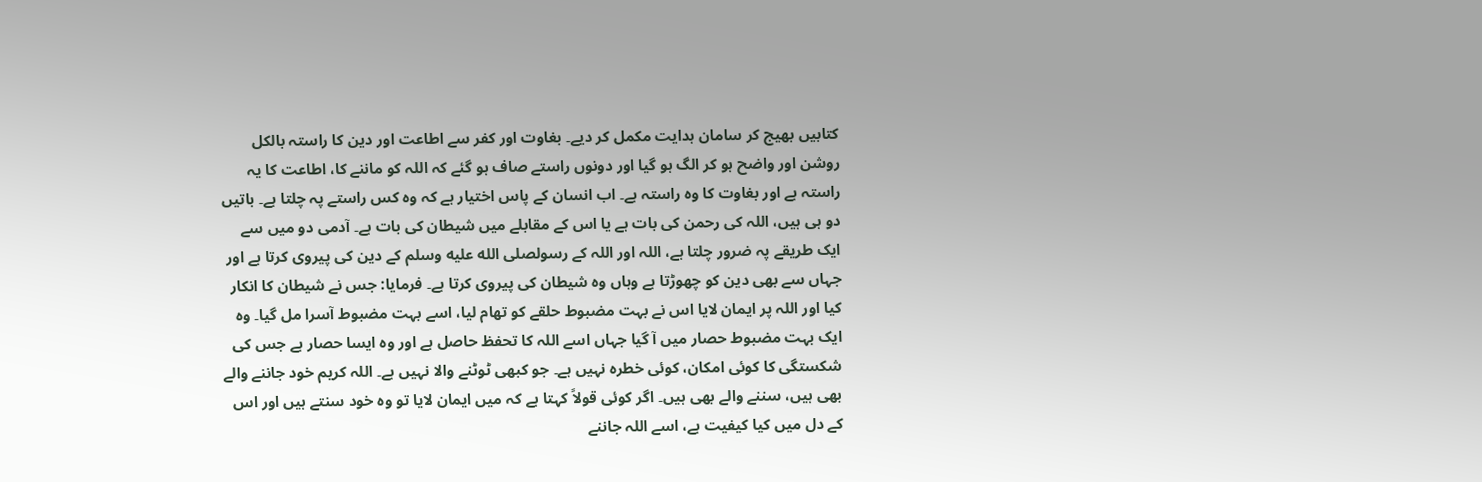کتابیں بھیج کر سامان ہدایت مکمل کر دیے۔ بغاوت اور کفر سے اطاعت اور دین کا راستہ بالکل روشن اور واضح ہو کر الگ ہو گیا اور دونوں راستے صاف ہو گئے کہ اللہ کو ماننے کا، اطاعت کا یہ راستہ ہے اور بغاوت کا وہ راستہ ہے۔ اب انسان کے پاس اختیار ہے کہ وہ کس راستے پہ چلتا ہے۔ باتیں دو ہی ہیں، اللہ کی رحمن کی بات ہے یا اس کے مقابلے میں شیطان کی بات ہے۔ آدمی دو میں سے ایک طریقے پہ ضرور چلتا ہے، اللہ اور اللہ کے رسولصلى الله عليه وسلم کے دین کی پیروی کرتا ہے اور جہاں سے بھی دین کو چھوڑتا ہے وہاں وہ شیطان کی پیروی کرتا ہے۔ فرمایا: جس نے شیطان کا انکار کیا اور اللہ پر ایمان لایا اس نے بہت مضبوط حلقے کو تھام لیا، اسے بہت مضبوط آسرا مل گیا۔ وہ ایک بہت مضبوط حصار میں آ گیا جہاں اسے اللہ کا تحفظ حاصل ہے اور وہ ایسا حصار ہے جس کی شکستگی کا کوئی امکان، کوئی خطرہ نہیں ہے۔ جو کبھی ٹوٹنے والا نہیں ہے۔ اللہ کریم خود جاننے والے بھی ہیں، سننے والے بھی ہیں۔ اگر کوئی قولاً کہتا ہے کہ میں ایمان لایا تو وہ خود سنتے ہیں اور اس کے دل میں کیا کیفیت ہے، اسے اللہ جاننے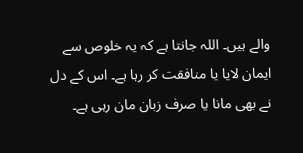والے ہیں۔ اللہ جانتا ہے کہ یہ خلوص سے ایمان لایا یا منافقت کر رہا ہے۔ اس کے دل نے بھی مانا یا صرف زبان مان رہی ہے۔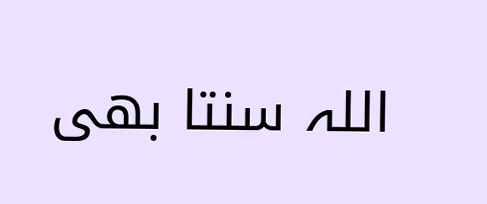اللہ سنتا بھی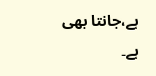ہے،جانتا بھی ہے۔